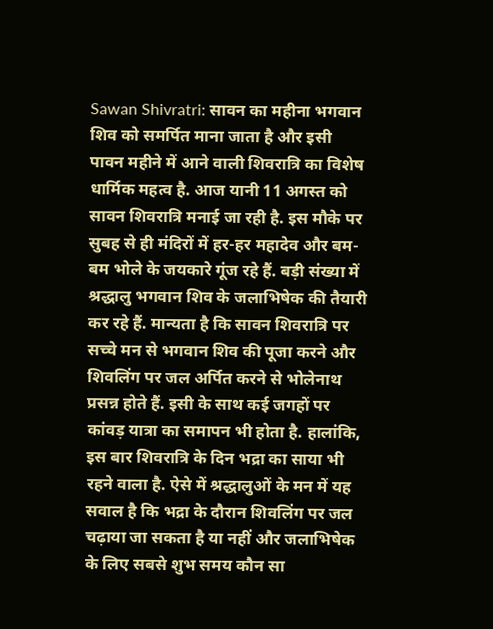Sawan Shivratri: सावन का महीना भगवान शिव को समर्पित माना जाता है और इसी पावन महीने में आने वाली शिवरात्रि का विशेष धार्मिक महत्व है. आज यानी 11 अगस्त को सावन शिवरात्रि मनाई जा रही है. इस मौके पर सुबह से ही मंदिरों में हर-हर महादेव और बम-बम भोले के जयकारे गूंज रहे हैं. बड़ी संख्या में श्रद्धालु भगवान शिव के जलाभिषेक की तैयारी कर रहे हैं. मान्यता है कि सावन शिवरात्रि पर सच्चे मन से भगवान शिव की पूजा करने और शिवलिंग पर जल अर्पित करने से भोलेनाथ प्रसन्न होते हैं. इसी के साथ कई जगहों पर कांवड़ यात्रा का समापन भी होता है. हालांकि, इस बार शिवरात्रि के दिन भद्रा का साया भी रहने वाला है. ऐसे में श्रद्धालुओं के मन में यह सवाल है कि भद्रा के दौरान शिवलिंग पर जल चढ़ाया जा सकता है या नहीं और जलाभिषेक के लिए सबसे शुभ समय कौन सा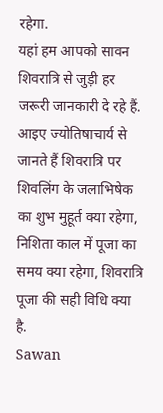रहेगा.
यहां हम आपको सावन शिवरात्रि से जुड़ी हर जरूरी जानकारी दे रहे हैं. आइए ज्योतिषाचार्य से जानते हैं शिवरात्रि पर शिवलिंग के जलाभिषेक का शुभ मुहूर्त क्या रहेगा, निशिता काल में पूजा का समय क्या रहेगा, शिवरात्रि पूजा की सही विधि क्या है.
Sawan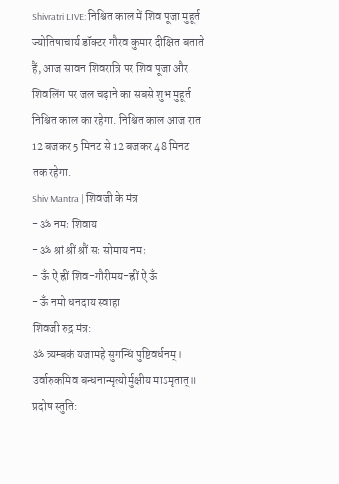Shivratri LIVE: निश्चित काल में शिव पूजा मुहूर्त
ज्योतिषाचार्य डॉक्टर गौरव कुमार दीक्षित बताते हैं, आज सावन शिवरात्रि पर शिव पूजा और शिवलिंग पर जल चढ़ाने का सबसे शुभ मुहूर्त निश्चित काल का रहेगा. निश्चित काल आज रात 12 बजकर 5 मिनट से 12 बजकर 48 मिनट तक रहेगा.
Shiv Mantra | शिवजी के मंत्र
- ॐ नमः शिवाय
- ॐ श्रां श्रीं श्रौं सः सोमाय नमः
- ऊँ ऐं ह्रीं शिव-गौरीमय-ह्रीं ऐं ऊँ
- ऊँ नमो धनदाय स्वाहा
शिवजी रुद्र मंत्र:
ॐ त्र्यम्बकं यजामहे सुगन्धिं पुष्टिवर्धनम्। उर्वारुकमिव बन्धनान्मृत्योर्मुक्षीय माऽमृतात्॥
प्रदोष स्तुति: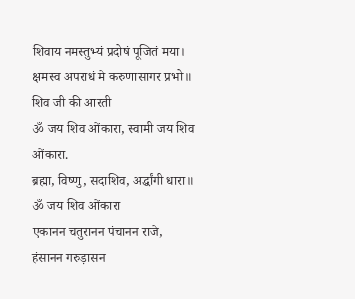शिवाय नमस्तुभ्यं प्रदोषं पूजितं मया। क्षमस्व अपराधं मे करुणासागर प्रभो॥
शिव जी की आरती
ॐ जय शिव ओंकारा, स्वामी जय शिव ओंकारा.
ब्रह्मा, विष्णु, सदाशिव, अर्द्धांगी धारा॥
ॐ जय शिव ओंकारा
एकानन चतुरानन पंचानन राजे,
हंसानन गरुड़ासन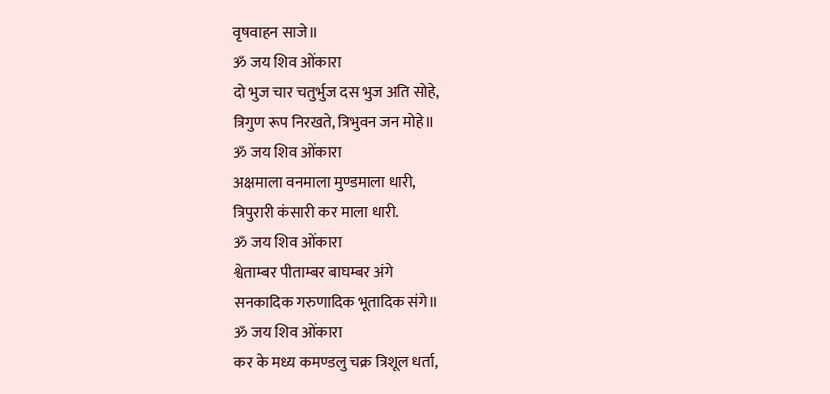वृषवाहन साजे॥
ॐ जय शिव ओंकारा
दो भुज चार चतुर्भुज दस भुज अति सोहे,
त्रिगुण रूप निरखते, त्रिभुवन जन मोहे॥
ॐ जय शिव ओंकारा
अक्षमाला वनमाला मुण्डमाला धारी,
त्रिपुरारी कंसारी कर माला धारी.
ॐ जय शिव ओंकारा
श्वेताम्बर पीताम्बर बाघम्बर अंगे
सनकादिक गरुणादिक भूतादिक संगे॥
ॐ जय शिव ओंकारा
कर के मध्य कमण्डलु चक्र त्रिशूल धर्ता,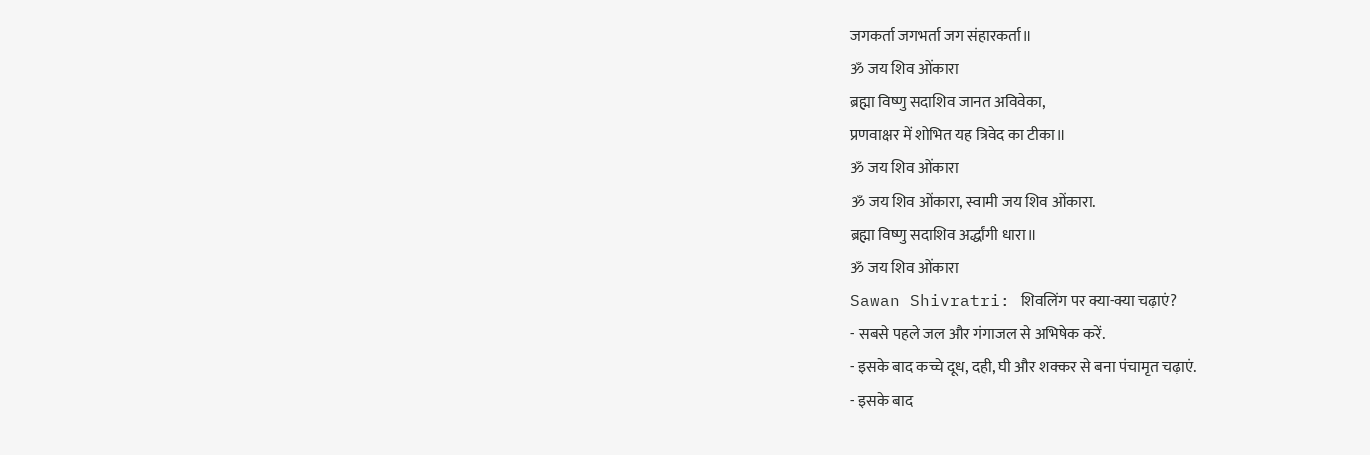जगकर्ता जगभर्ता जग संहारकर्ता॥
ॐ जय शिव ओंकारा
ब्रह्मा विष्णु सदाशिव जानत अविवेका,
प्रणवाक्षर में शोभित यह त्रिवेद का टीका॥
ॐ जय शिव ओंकारा
ॐ जय शिव ओंकारा, स्वामी जय शिव ओंकारा.
ब्रह्मा विष्णु सदाशिव अर्द्धांगी धारा॥
ॐ जय शिव ओंकारा
Sawan Shivratri: शिवलिंग पर क्या-क्या चढ़ाएं?
- सबसे पहले जल और गंगाजल से अभिषेक करें.
- इसके बाद कच्चे दूध, दही, घी और शक्कर से बना पंचामृत चढ़ाएं.
- इसके बाद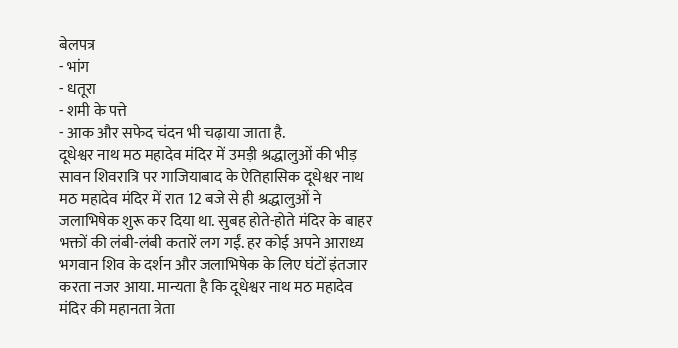बेलपत्र
- भांग
- धतूरा
- शमी के पत्ते
- आक और सफेद चंदन भी चढ़ाया जाता है.
दूधेश्वर नाथ मठ महादेव मंदिर में उमड़ी श्रद्धालुओं की भीड़
सावन शिवरात्रि पर गाजियाबाद के ऐतिहासिक दूधेश्वर नाथ मठ महादेव मंदिर में रात 12 बजे से ही श्रद्धालुओं ने जलाभिषेक शुरू कर दिया था. सुबह होते-होते मंदिर के बाहर भक्तों की लंबी-लंबी कतारें लग गईं. हर कोई अपने आराध्य भगवान शिव के दर्शन और जलाभिषेक के लिए घंटों इंतजार करता नजर आया. मान्यता है कि दूधेश्वर नाथ मठ महादेव मंदिर की महानता त्रेता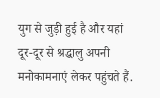युग से जुड़ी हुई है और यहां दूर-दूर से श्रद्धालु अपनी मनोकामनाएं लेकर पहुंचते हैं.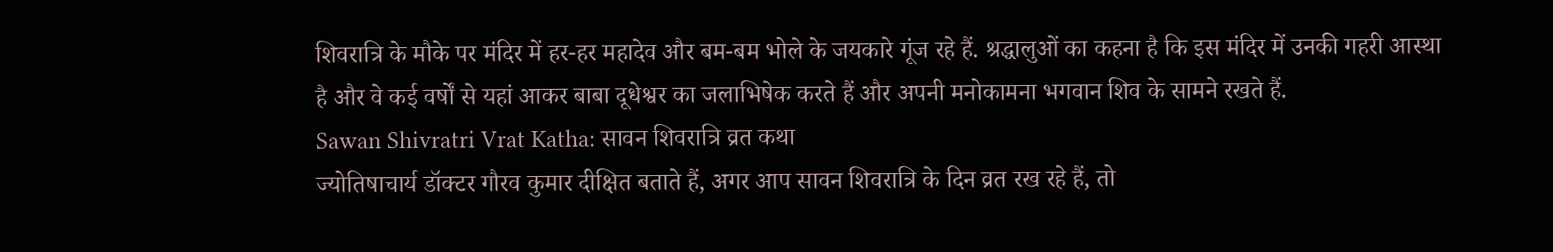शिवरात्रि के मौके पर मंदिर में हर-हर महादेव और बम-बम भोले के जयकारे गूंज रहे हैं. श्रद्धालुओं का कहना है कि इस मंदिर में उनकी गहरी आस्था है और वे कई वर्षों से यहां आकर बाबा दूधेश्वर का जलाभिषेक करते हैं और अपनी मनोकामना भगवान शिव के सामने रखते हैं.
Sawan Shivratri Vrat Katha: सावन शिवरात्रि व्रत कथा
ज्योतिषाचार्य डॉक्टर गौरव कुमार दीक्षित बताते हैं, अगर आप सावन शिवरात्रि के दिन व्रत रख रहे हैं, तो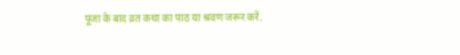पूजा के बाद व्रत कथा का पाठ या श्रवण जरूर करें.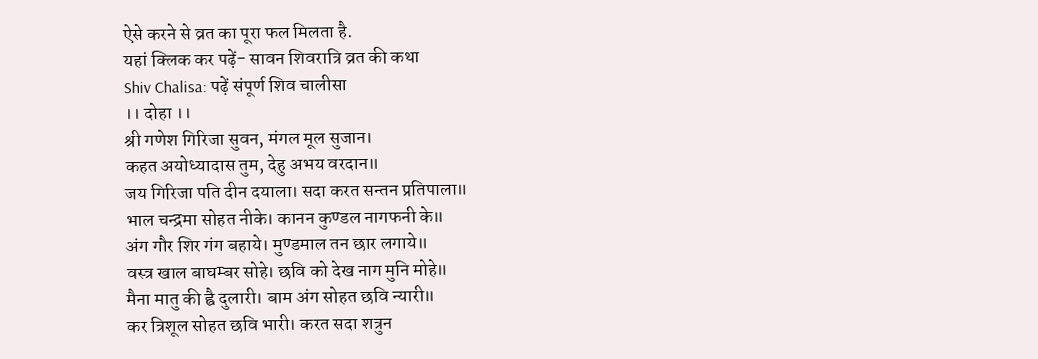ऐसे करने से व्रत का पूरा फल मिलता है.
यहां क्लिक कर पढ़ें- सावन शिवरात्रि व्रत की कथा
Shiv Chalisa: पढ़ें संपूर्ण शिव चालीसा
।। दोहा ।।
श्री गणेश गिरिजा सुवन, मंगल मूल सुजान।
कहत अयोध्यादास तुम, देहु अभय वरदान॥
जय गिरिजा पति दीन दयाला। सदा करत सन्तन प्रतिपाला॥
भाल चन्द्रमा सोहत नीके। कानन कुण्डल नागफनी के॥
अंग गौर शिर गंग बहाये। मुण्डमाल तन छार लगाये॥
वस्त्र खाल बाघम्बर सोहे। छवि को देख नाग मुनि मोहे॥
मैना मातु की ह्वै दुलारी। बाम अंग सोहत छवि न्यारी॥
कर त्रिशूल सोहत छवि भारी। करत सदा शत्रुन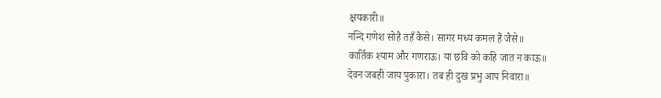क्षयकारी॥
नन्दि गणेश सोहै तहँ कैसे। सागर मध्य कमल हैं जैसे॥
कार्तिक श्याम और गणराऊ। या छवि को कहि जात न काऊ॥
देवन जबहीं जाय पुकारा। तब ही दुख प्रभु आप निवारा॥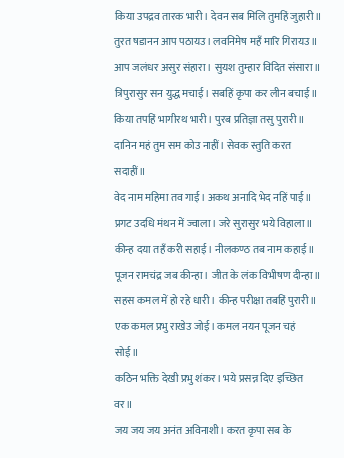किया उपद्रव तारक भारी। देवन सब मिलि तुमहिं जुहारी॥
तुरत षडानन आप पठायउ। लवनिमेष महँ मारि गिरायउ॥
आप जलंधर असुर संहारा। सुयश तुम्हार विदित संसारा॥
त्रिपुरासुर सन युद्ध मचाई। सबहिं कृपा कर लीन बचाई॥
किया तपहिं भागीरथ भारी। पुरब प्रतिज्ञा तसु पुरारी॥
दानिन महं तुम सम कोउ नाहीं। सेवक स्तुति करत सदाहीं॥
वेद नाम महिमा तव गाई। अकथ अनादि भेद नहिं पाई॥
प्रगट उदधि मंथन में ज्वाला। जरे सुरासुर भये विहाला॥
कीन्ह दया तहँ करी सहाई। नीलकण्ठ तब नाम कहाई॥
पूजन रामचंद्र जब कीन्हा। जीत के लंक विभीषण दीन्हा॥
सहस कमल में हो रहे धारी। कीन्ह परीक्षा तबहिं पुरारी॥
एक कमल प्रभु राखेउ जोई। कमल नयन पूजन चहं सोई॥
कठिन भक्ति देखी प्रभु शंकर। भये प्रसन्न दिए इच्छित वर॥
जय जय जय अनंत अविनाशी। करत कृपा सब के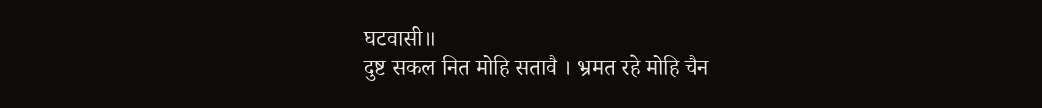घटवासी॥
दुष्ट सकल नित मोहि सतावै । भ्रमत रहे मोहि चैन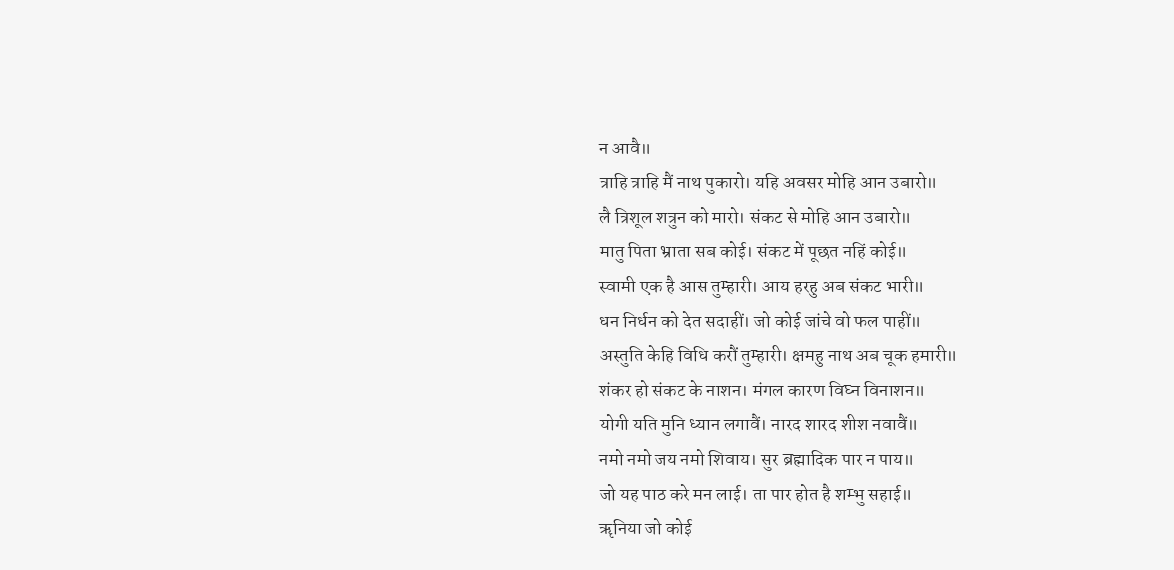न आवै॥
त्राहि त्राहि मैं नाथ पुकारो। यहि अवसर मोहि आन उबारो॥
लै त्रिशूल शत्रुन को मारो। संकट से मोहि आन उबारो॥
मातु पिता भ्राता सब कोई। संकट में पूछत नहिं कोई॥
स्वामी एक है आस तुम्हारी। आय हरहु अब संकट भारी॥
धन निर्धन को देत सदाहीं। जो कोई जांचे वो फल पाहीं॥
अस्तुति केहि विधि करौं तुम्हारी। क्षमहु नाथ अब चूक हमारी॥
शंकर हो संकट के नाशन। मंगल कारण विघ्न विनाशन॥
योगी यति मुनि ध्यान लगावैं। नारद शारद शीश नवावैं॥
नमो नमो जय नमो शिवाय। सुर ब्रह्मादिक पार न पाय॥
जो यह पाठ करे मन लाई। ता पार होत है शम्भु सहाई॥
ॠनिया जो कोई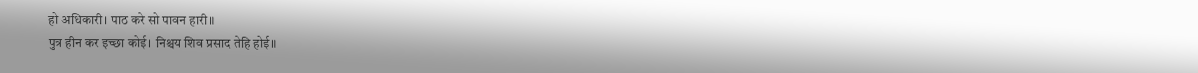हो अधिकारी। पाठ करे सो पावन हारी॥
पुत्र हीन कर इच्छा कोई। निश्चय शिव प्रसाद तेहि होई॥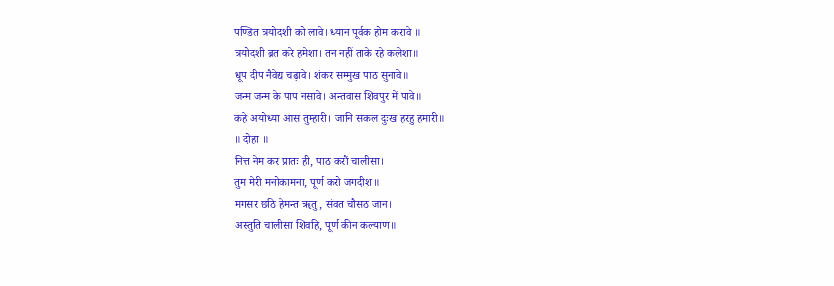पण्डित त्रयोदशी को लावे। ध्यान पूर्वक होम करावे ॥
त्रयोदशी ब्रत करे हमेशा। तन नहीं ताके रहे कलेशा॥
धूप दीप नैवेद्य चढ़ावे। शंकर सम्मुख पाठ सुनावे॥
जन्म जन्म के पाप नसावे। अन्तवास शिवपुर में पावे॥
कहे अयोध्या आस तुम्हारी। जानि सकल दुःख हरहु हमारी॥
॥ दोहा ॥
नित्त नेम कर प्रातः ही, पाठ करौं चालीसा।
तुम मेरी मनोकामना, पूर्ण करो जगदीश॥
मगसर छठि हेमन्त ॠतु, संवत चौसठ जान।
अस्तुति चालीसा शिवहि, पूर्ण कीन कल्याण॥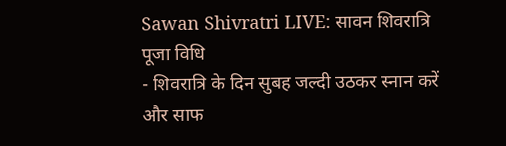Sawan Shivratri LIVE: सावन शिवरात्रि पूजा विधि
- शिवरात्रि के दिन सुबह जल्दी उठकर स्नान करें और साफ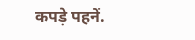कपड़े पहनें.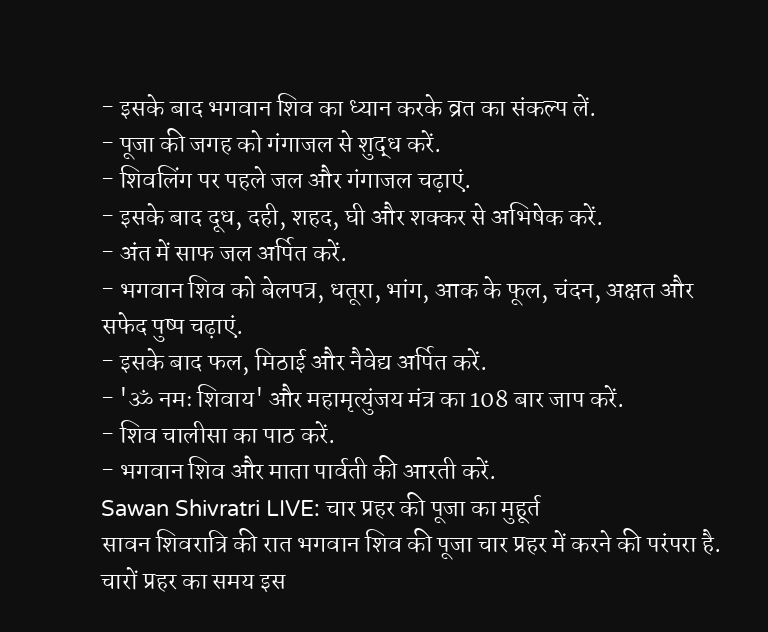- इसके बाद भगवान शिव का ध्यान करके व्रत का संकल्प लें.
- पूजा की जगह को गंगाजल से शुद्ध करें.
- शिवलिंग पर पहले जल और गंगाजल चढ़ाएं.
- इसके बाद दूध, दही, शहद, घी और शक्कर से अभिषेक करें.
- अंत में साफ जल अर्पित करें.
- भगवान शिव को बेलपत्र, धतूरा, भांग, आक के फूल, चंदन, अक्षत और सफेद पुष्प चढ़ाएं.
- इसके बाद फल, मिठाई और नैवेद्य अर्पित करें.
- 'ॐ नमः शिवाय' और महामृत्युंजय मंत्र का 108 बार जाप करें.
- शिव चालीसा का पाठ करें.
- भगवान शिव और माता पार्वती की आरती करें.
Sawan Shivratri LIVE: चार प्रहर की पूजा का मुहूर्त
सावन शिवरात्रि की रात भगवान शिव की पूजा चार प्रहर में करने की परंपरा है. चारों प्रहर का समय इस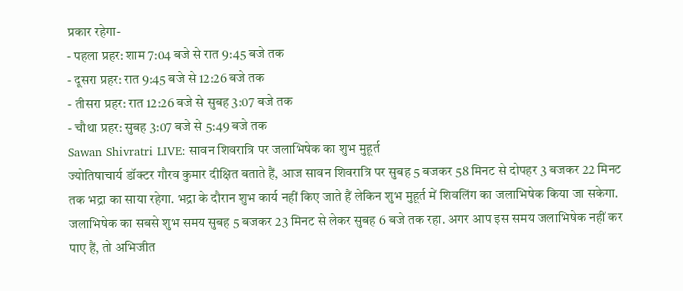प्रकार रहेगा-
- पहला प्रहर: शाम 7:04 बजे से रात 9:45 बजे तक
- दूसरा प्रहर: रात 9:45 बजे से 12:26 बजे तक
- तीसरा प्रहर: रात 12:26 बजे से सुबह 3:07 बजे तक
- चौथा प्रहर: सुबह 3:07 बजे से 5:49 बजे तक
Sawan Shivratri LIVE: सावन शिवरात्रि पर जलाभिषेक का शुभ मुहूर्त
ज्योतिषाचार्य डॉक्टर गौरव कुमार दीक्षित बताते हैं, आज सावन शिवरात्रि पर सुबह 5 बजकर 58 मिनट से दोपहर 3 बजकर 22 मिनट तक भद्रा का साया रहेगा. भद्रा के दौरान शुभ कार्य नहीं किए जाते हैं लेकिन शुभ मुहूर्त में शिवलिंग का जलाभिषेक किया जा सकेगा.
जलाभिषेक का सबसे शुभ समय सुबह 5 बजकर 23 मिनट से लेकर सुबह 6 बजे तक रहा. अगर आप इस समय जलाभिषेक नहीं कर पाए हैं, तो अभिजीत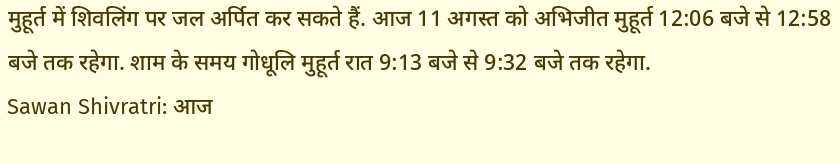मुहूर्त में शिवलिंग पर जल अर्पित कर सकते हैं. आज 11 अगस्त को अभिजीत मुहूर्त 12:06 बजे से 12:58 बजे तक रहेगा. शाम के समय गोधूलि मुहूर्त रात 9:13 बजे से 9:32 बजे तक रहेगा.
Sawan Shivratri: आज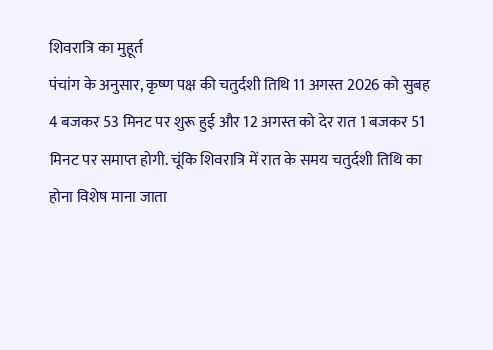शिवरात्रि का मुहूर्त
पंचांग के अनुसार, कृष्ण पक्ष की चतुर्दशी तिथि 11 अगस्त 2026 को सुबह 4 बजकर 53 मिनट पर शुरू हुई और 12 अगस्त को देर रात 1 बजकर 51 मिनट पर समाप्त होगी. चूंकि शिवरात्रि में रात के समय चतुर्दशी तिथि का होना विशेष माना जाता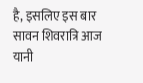है, इसलिए इस बार सावन शिवरात्रि आज यानी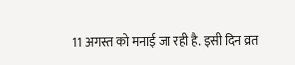11 अगस्त को मनाई जा रही है. इसी दिन व्रत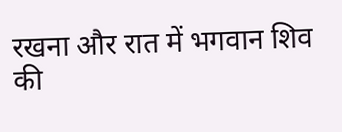रखना और रात में भगवान शिव की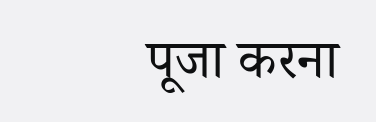पूजा करना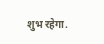शुभ रहेगा.